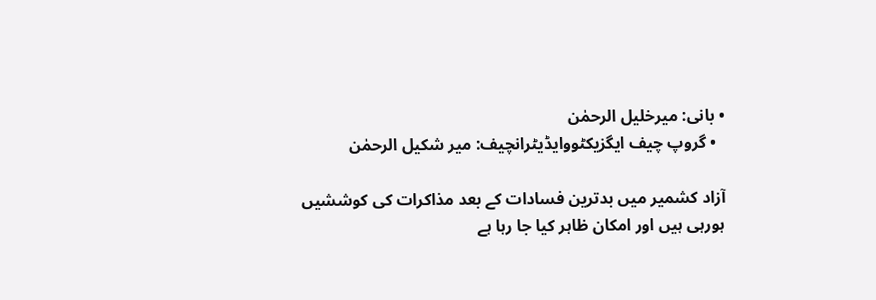• بانی: میرخلیل الرحمٰن
  • گروپ چیف ایگزیکٹووایڈیٹرانچیف: میر شکیل الرحمٰن

آزاد کشمیر میں بدترین فسادات کے بعد مذاکرات کی کوششیں ہورہی ہیں اور امکان ظاہر کیا جا رہا ہے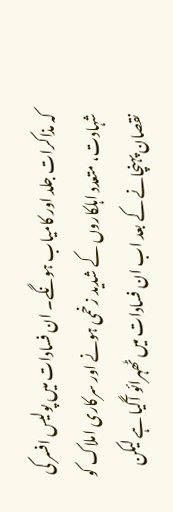کہ مذاکرات جلد اور کامیاب ہونگے۔ ان فسادات میں پولیس افسر کی شہادت، متعدد اہلکاروں کے شدید زخمی ہونے اور سرکاری املاک کو نقصان پہنچانے کے بعد اب ان فسادات میں ٹھہرائو آگیا ہے لیکن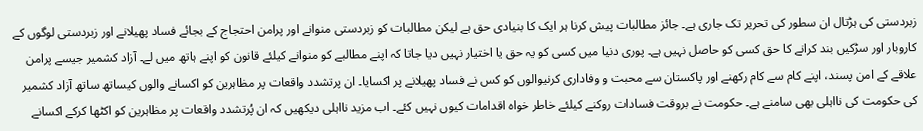زبردستی کی ہڑتال ان سطور کی تحریر تک جاری ہے۔ جائز مطالبات پیش کرنا ہر ایک کا بنیادی حق ہے لیکن مطالبات کو زبردستی منوانے اور پرامن احتجاج کے بجائے فساد پھیلانے اور زبردستی لوگوں کے کاروبار اور سڑکیں بند کرانے کا حق کسی کو حاصل نہیں ہے۔ پوری دنیا میں کسی کو یہ حق یا اختیار نہیں دیا جاتا کہ اپنے مطالبے کو منوانے کیلئے قانون کو اپنے ہاتھ میں لے۔ آزاد کشمیر جیسے پرامن علاقے کے امن پسند، اپنے کام سے کام رکھنے اور پاکستان سے محبت و وفاداری کرنیوالوں کو کس نے فساد پھیلانے پر اکسایا۔ ان پرتشدد واقعات پر مظاہرین کو اکسانے والوں کیساتھ ساتھ آزاد کشمیر کی حکومت کی نااہلی بھی سامنے ہے۔ حکومت نے بروقت فسادات روکنے کیلئے خاطر خواہ اقدامات کیوں نہیں کئے۔ اب مزید نااہلی دیکھیں کہ ان پُرتشدد واقعات پر مظاہرین کو اکٹھا کرکے اکسانے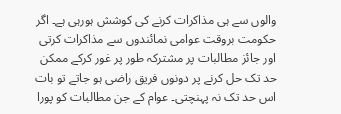والوں سے ہی مذاکرات کرنے کی کوشش ہورہی ہے۔ اگر حکومت بروقت عوامی نمائندوں سے مذاکرات کرتی اور جائز مطالبات پر مشترکہ طور پر غور کرکے ممکن حد تک حل کرنے پر دونوں فریق راضی ہو جاتے تو بات اس حد تک نہ پہنچتی۔ عوام کے جن مطالبات کو پورا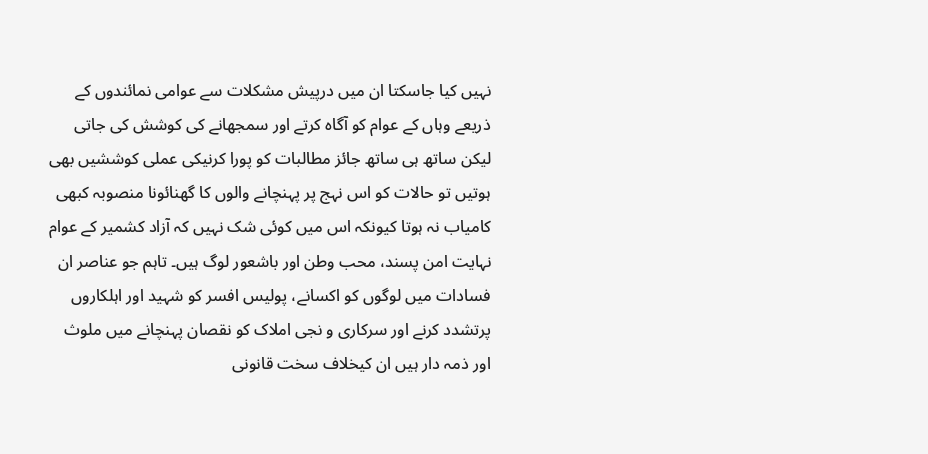نہیں کیا جاسکتا ان میں درپیش مشکلات سے عوامی نمائندوں کے ذریعے وہاں کے عوام کو آگاہ کرتے اور سمجھانے کی کوشش کی جاتی لیکن ساتھ ہی ساتھ جائز مطالبات کو پورا کرنیکی عملی کوششیں بھی ہوتیں تو حالات کو اس نہج پر پہنچانے والوں کا گھنائونا منصوبہ کبھی کامیاب نہ ہوتا کیونکہ اس میں کوئی شک نہیں کہ آزاد کشمیر کے عوام نہایت امن پسند، محب وطن اور باشعور لوگ ہیں۔ تاہم جو عناصر ان فسادات میں لوگوں کو اکسانے، پولیس افسر کو شہید اور اہلکاروں پرتشدد کرنے اور سرکاری و نجی املاک کو نقصان پہنچانے میں ملوث اور ذمہ دار ہیں ان کیخلاف سخت قانونی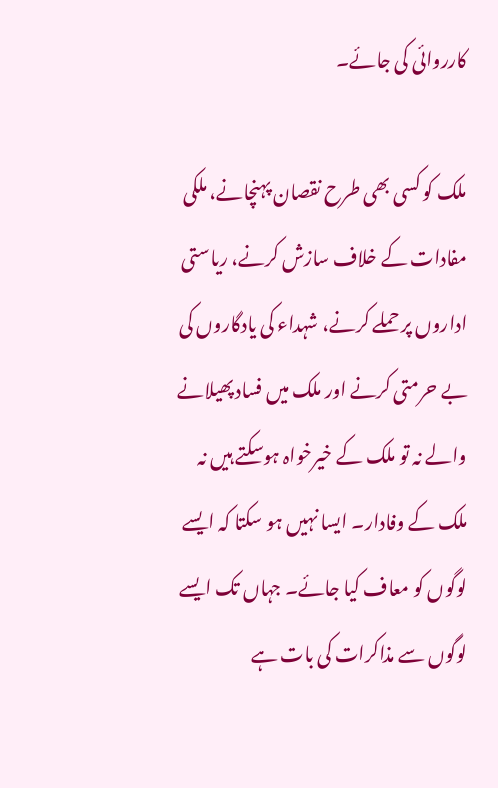کارروائی کی جائے۔

ملک کو کسی بھی طرح نقصان پہنچانے، ملکی مفادات کے خلاف سازش کرنے، ریاستی اداروں پر حملے کرنے، شہداء کی یادگاروں کی بے حرمتی کرنے اور ملک میں فساد پھیلانے والے نہ تو ملک کے خیرخواہ ہوسکتے ہیں نہ ملک کے وفادار۔ ایسا نہیں ہو سکتا کہ ایسے لوگوں کو معاف کیا جائے۔ جہاں تک ایسے لوگوں سے مذاکرات کی بات ہے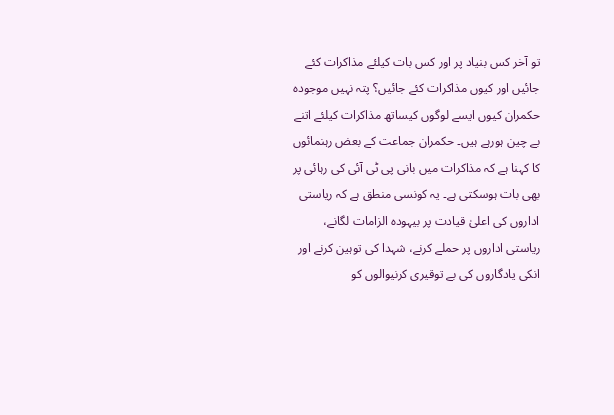تو آخر کس بنیاد پر اور کس بات کیلئے مذاکرات کئے جائیں اور کیوں مذاکرات کئے جائیں؟ پتہ نہیں موجودہ حکمران کیوں ایسے لوگوں کیساتھ مذاکرات کیلئے اتنے بے چین ہورہے ہیں۔ حکمران جماعت کے بعض رہنمائوں کا کہنا ہے کہ مذاکرات میں بانی پی ٹی آئی کی رہائی پر بھی بات ہوسکتی ہے۔ یہ کونسی منطق ہے کہ ریاستی اداروں کی اعلیٰ قیادت پر بیہودہ الزامات لگانے، ریاستی اداروں پر حملے کرنے، شہدا کی توہین کرنے اور انکی یادگاروں کی بے توقیری کرنیوالوں کو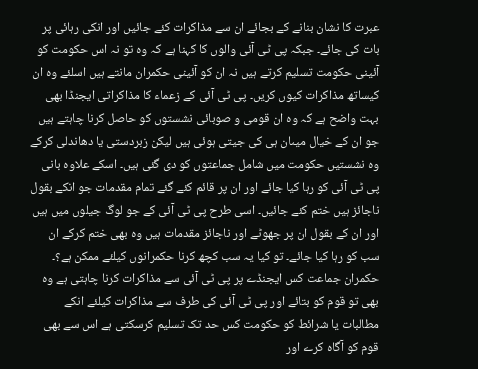عبرت کا نشان بنانے کے بجائے ان سے مذاکرات کئے جائیں اور انکی رہائی پر بات کی جائے۔ جبکہ پی ٹی آئی والوں کا کہنا ہے کہ وہ تو نہ اس حکومت کو آئینی حکومت تسلیم کرتے ہیں نہ ان کو آئینی حکمران مانتے ہیں اسلئے وہ ان کیساتھ مذاکرات کیوں کریں۔ پی ٹی آئی کے زعماء کا مذاکراتی ایجنڈا بھی بہت واضح ہے کہ وہ ان قومی و صوبائی نشستوں کو حاصل کرنا چاہتے ہیں جو ان کے خیال میںان ہی کی جیتی ہوئی ہیں لیکن زبردستی یا دھاندلی کرکے وہ نشستیں حکومت میں شامل جماعتوں کو دی گئی ہیں۔ اسکے علاوہ بانی پی ٹی آئی کو رہا کیا جائے اور ان پر قائم کئے گئے تمام مقدمات جو انکے بقول ناجائز ہیں ختم کئے جائیں۔ اسی طرح پی ٹی آئی کے جو لوگ جیلوں میں ہیں اور ان کے بقول ان پر جھوٹے اور ناجائز مقدمات ہیں وہ بھی ختم کرکے ان سب کو رہا کیا جائے۔ تو کیا یہ سب کچھ کرنا حکمرانوں کیلئے ممکن ہے؟۔ حکمران جماعت کس ایجنڈے پر پی ٹی آئی سے مذاکرات کرنا چاہتی ہے وہ بھی تو قوم کو بتائے اور پی ٹی آئی کی طرف سے مذاکرات کیلئے انکے مطالبات یا شرائط کو حکومت کس حد تک تسلیم کرسکتی ہے اس سے بھی قوم کو آگاہ کرے اور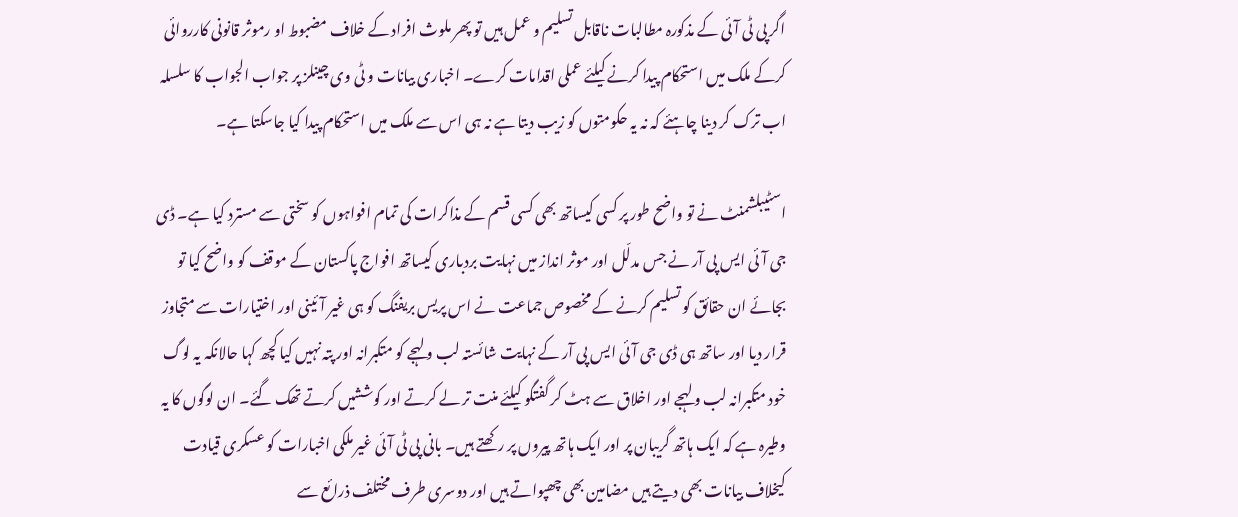اگر پی ٹی آئی کے مذکورہ مطالبات ناقابل تسلیم و عمل ہیں تو پھر ملوث افراد کے خلاف مضبوط او رموثر قانونی کارروائی کرکے ملک میں استحکام پیدا کرنے کیلئے عملی اقدامات کرے۔ اخباری بیانات و ٹی وی چینلز پر جواب الجواب کا سلسلہ اب ترک کر دینا چاہئے کہ نہ یہ حکومتوں کو زیب دیتا ہے نہ ہی اس سے ملک میں استحکام پیدا کیا جاسکتا ہے۔

اسٹیبلشمنٹ نے تو واضح طور پر کسی کیساتھ بھی کسی قسم کے مذاکرات کی تمام افواہوں کو سختی سے مسترد کیا ہے۔ ڈی جی آئی ایس پی آر نے جس مدلّل اور موثر انداز میں نہایت بردباری کیساتھ افواج پاکستان کے موقف کو واضح کیا تو بجائے ان حقائق کو تسلیم کرنے کے مخصوص جماعت نے اس پریس بریفنگ کو ہی غیر آئینی اور اختیارات سے متجاوز قرار دیا اور ساتھ ہی ڈی جی آئی ایس پی آر کے نہایت شائستہ لب و لہجے کو متکبرانہ اور پتہ نہیں کیا کچھ کہا حالانکہ یہ لوگ خود متکبرانہ لب و لہجے اور اخلاق سے ہٹ کر گفتگو کیلئے منت تر لے کرتے اور کوششیں کرتے تھک گئے۔ ان لوگوں کا یہ وطیرہ ہے کہ ایک ہاتھ گریبان پر اور ایک ہاتھ پیروں پر رکھتے ہیں۔ بانی پی ٹی آئی غیر ملکی اخبارات کو عسکری قیادت کیخلاف بیانات بھی دیتے ہیں مضامین بھی چھپواتے ہیں اور دوسری طرف مختلف ذرائع سے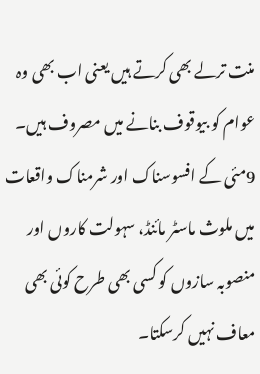منت ترلے بھی کرتے ہیں یعنی اب بھی وہ عوام کو بیوقوف بنانے میں مصروف ہیں۔ 9مئی کے افسوسناک اور شرمناک واقعات میں ملوث ماسٹر مائنڈ، سہولت کاروں اور منصوبہ سازوں کو کسی بھی طرح کوئی بھی معاف نہیں کرسکتا۔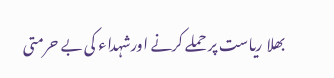بھلا ریاست پر حملے کرنے اورشہداء کی بے حرمتی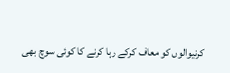کرنیوالوں کو معاف کرکے رہا کرنے کا کوئی سوچ بھی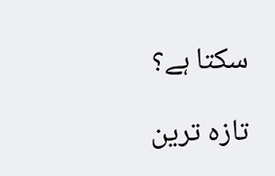سکتا ہے؟

تازہ ترین